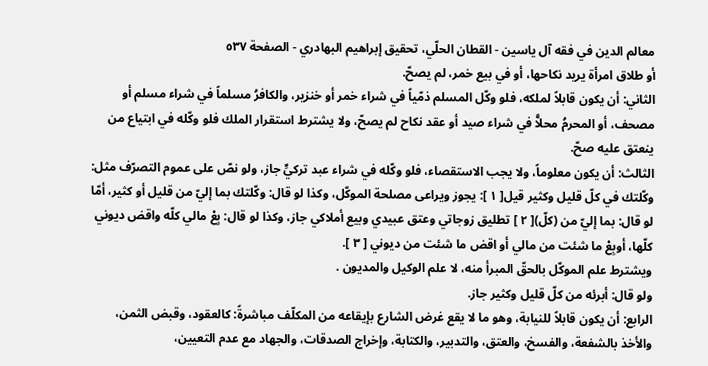معالم الدين في فقه آل ياسين - القطان الحلّي، تحقیق إبراهيم البهادري - الصفحة ٥٣٧
أو طلاق امرأة يريد نكاحها، أو في بيع خمر، لم يصحّ.
الثاني: أن يكون قابلاً لملكه، فلو وكّل المسلم ذمّياً في شراء خمر أو خنزير، والكافرُ مسلماً في شراء مسلم أو مصحف، أو المحرمُ محلاًّ في شراء صيد أو عقد نكاح لم يصحّ، ولا يشترط استقرار الملك فلو وكّله في ابتياع من ينعتق عليه صحّ.
الثالث: أن يكون معلوماً، ولا يجب الاستقصاء، فلو وكّله في شراء عبد تركيٍّ جاز، ولو نصّ على عموم التصرّف مثل: وكّلتك في كلّ قليل وكثير قيل[ ١ ]: يجوز ويراعى مصلحة الموكّل، وكذا لو قال: وكّلتك بما إليّ من قليل أو كثير، أمّا لو قال: بما إليّ من (كلّ)[ ٢ ] تطليق زوجاتي وعتق عبيدي وبيع أملاكي جاز، وكذا لو قال: بِعْ مالي كلّه واقض ديوني كلّها، أوبِعْ ما شئت من مالي أو اقض ما شئت من ديوني [ ٣ ].
ويشترط علم الموكّل بالحقّ المبرأ منه، لا علم الوكيل والمديون .
ولو قال: أبرئه من كلّ قليل وكثير جاز.
الرابع: أن يكون قابلاً للنيابة، وهو ما لا يقع غرض الشارع بإيقاعه من المكلّف مباشرةً: كالعقود، وقبض الثمن، والأخذ بالشفعة، والفسخ، والعتق، والتدبير، والكتابة، وإخراج الصدقات، والجهاد مع عدم التعيين،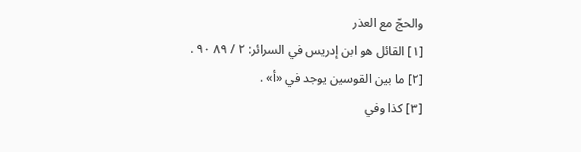والحجّ مع العذر
[١] القائل هو ابن إدريس في السرائر: ٢ / ٨٩ ٩٠ .
[٢] ما بين القوسين يوجد في «أ» .
[٣] كذا وفي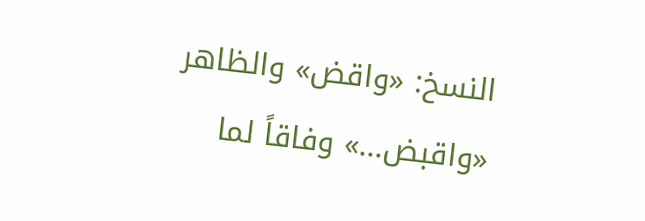النسخ: «واقض» والظاهر «واقبض...» وفاقاً لما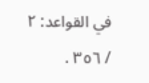في القواعد: ٢ / ٣٥٦ .